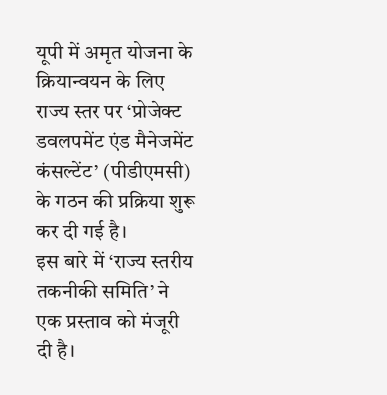यूपी में अमृत योजना के क्रियान्वयन के लिए राज्य स्तर पर ‘प्रोजेक्ट डवलपमेंट एंड मैनेजमेंट कंसल्टेंट’ (पीडीएमसी) के गठन की प्रक्रिया शुरू कर दी गई है।
इस बारे में ‘राज्य स्तरीय तकनीकी समिति’ ने एक प्रस्ताव को मंजूरी दी है।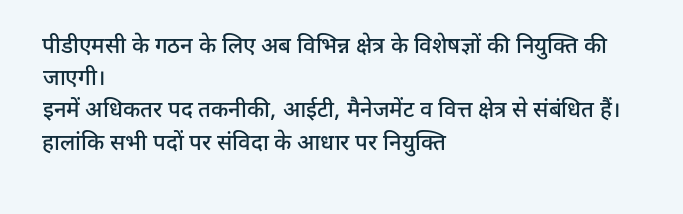पीडीएमसी के गठन के लिए अब विभिन्न क्षेत्र के विशेषज्ञों की नियुक्ति की जाएगी।
इनमें अधिकतर पद तकनीकी, आईटी, मैनेजमेंट व वित्त क्षेत्र से संबंधित हैं। हालांकि सभी पदों पर संविदा के आधार पर नियुक्ति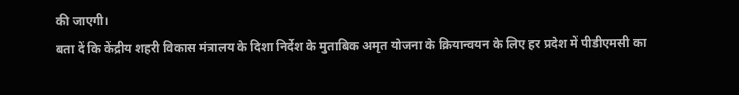की जाएगी।
बता दें कि केंद्रीय शहरी विकास मंत्रालय के दिशा निर्देश के मुताबिक अमृत योजना के क्रियान्वयन के लिए हर प्रदेश में पीडीएमसी का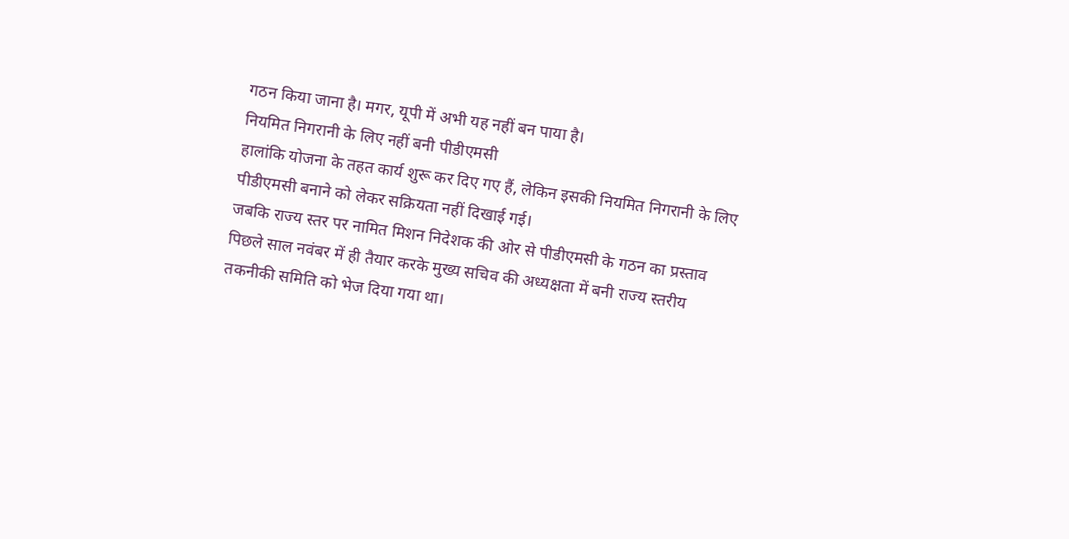गठन किया जाना है। मगर, यूपी में अभी यह नहीं बन पाया है।
नियमित निगरानी के लिए नहीं बनी पीडीएमसी
हालांकि योजना के तहत कार्य शुरू कर दिए गए हैं, लेकिन इसकी नियमित निगरानी के लिए पीडीएमसी बनाने को लेकर सक्रियता नहीं दिखाई गई।
जबकि राज्य स्तर पर नामित मिशन निदेशक की ओर से पीडीएमसी के गठन का प्रस्ताव पिछले साल नवंबर में ही तैयार करके मुख्य सचिव की अध्यक्षता में बनी राज्य स्तरीय तकनीकी समिति को भेज दिया गया था।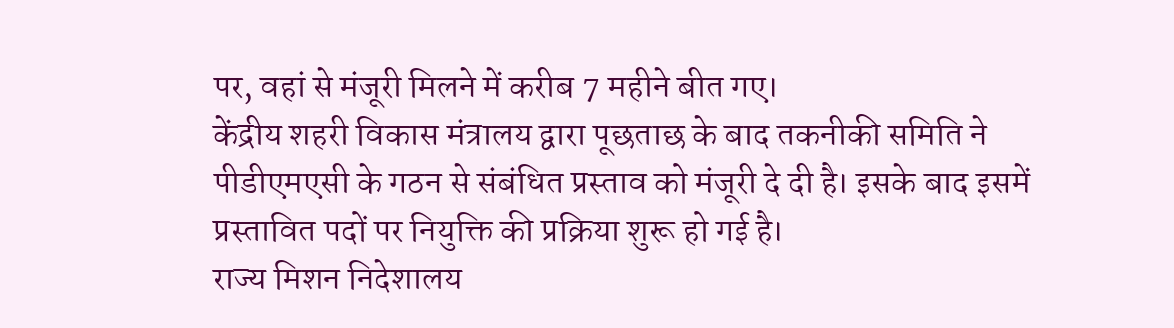पर, वहां से मंजूरी मिलने में करीब 7 महीने बीत गए।
केंद्रीय शहरी विकास मंत्रालय द्वारा पूछताछ के बाद तकनीकी समिति ने पीडीएमएसी के गठन से संबंधित प्रस्ताव को मंजूरी दे दी है। इसके बाद इसमें प्रस्तावित पदों पर नियुक्ति की प्रक्रिया शुरू हो गई है।
राज्य मिशन निदेशालय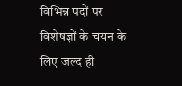विभिन्न पदों पर विशेषज्ञों के चयन के लिए जल्द ही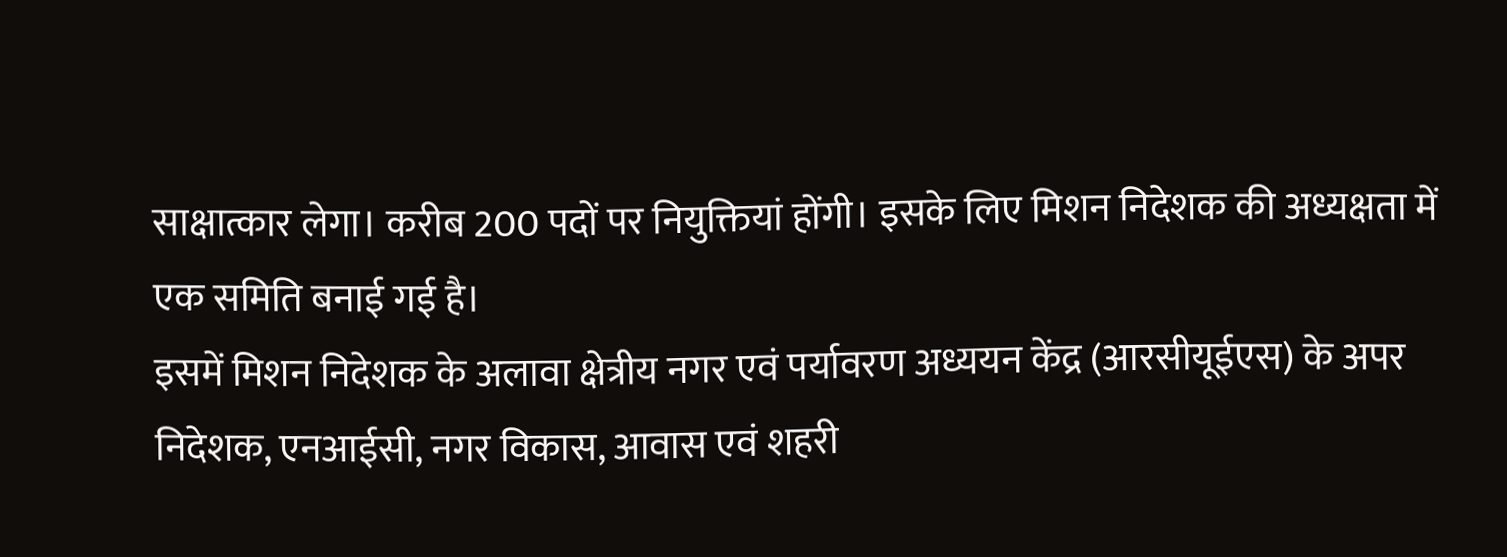साक्षात्कार लेगा। करीब 200 पदों पर नियुक्तियां होंगी। इसके लिए मिशन निदेशक की अध्यक्षता में एक समिति बनाई गई है।
इसमें मिशन निदेशक के अलावा क्षेत्रीय नगर एवं पर्यावरण अध्ययन केंद्र (आरसीयूईएस) के अपर निदेशक, एनआईसी, नगर विकास, आवास एवं शहरी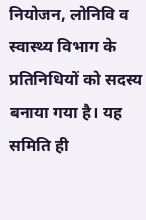नियोजन, लोनिवि व स्वास्थ्य विभाग के प्रतिनिधियों को सदस्य बनाया गया है। यह समिति ही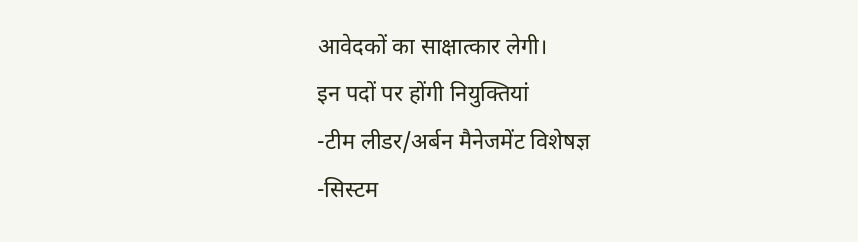आवेदकों का साक्षात्कार लेगी।
इन पदों पर होंगी नियुक्तियां
-टीम लीडर/अर्बन मैनेजमेंट विशेषज्ञ
-सिस्टम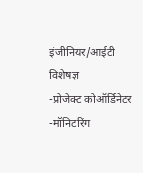इंजीनियर/आईटी विशेषज्ञ
-प्रोजेक्ट कोऑर्डिनेटर
-मॉनिटरिंग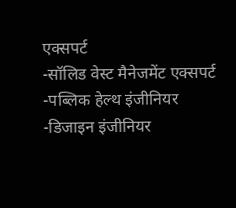एक्सपर्ट
-सॉलिड वेस्ट मैनेजमेंट एक्सपर्ट
-पब्लिक हेल्थ इंजीनियर
-डिजाइन इंजीनियर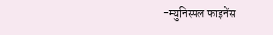-म्युनिस्पल फाइनेंस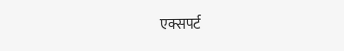एक्सपर्ट